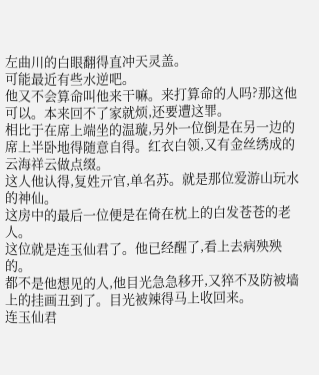左曲川的白眼翻得直冲天灵盖。
可能最近有些水逆吧。
他又不会算命叫他来干嘛。来打算命的人吗?那这他可以。本来回不了家就烦,还要遭这罪。
相比于在席上端坐的温璇,另外一位倒是在另一边的席上半卧地得随意自得。红衣白领,又有金丝绣成的云海祥云做点缀。
这人他认得,复姓亓官,单名苏。就是那位爱游山玩水的神仙。
这房中的最后一位便是在倚在枕上的白发苍苍的老人。
这位就是连玉仙君了。他已经醒了,看上去病殃殃的。
都不是他想见的人,他目光急急移开,又猝不及防被墙上的挂画丑到了。目光被辣得马上收回来。
连玉仙君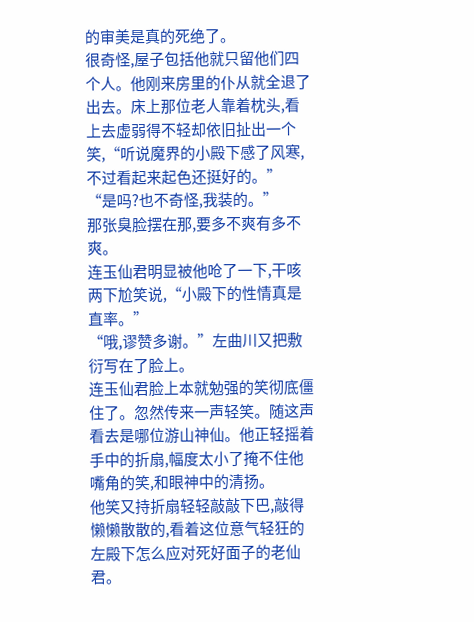的审美是真的死绝了。
很奇怪,屋子包括他就只留他们四个人。他刚来房里的仆从就全退了出去。床上那位老人靠着枕头,看上去虚弱得不轻却依旧扯出一个笑,“听说魔界的小殿下感了风寒,不过看起来起色还挺好的。”
“是吗?也不奇怪,我装的。”
那张臭脸摆在那,要多不爽有多不爽。
连玉仙君明显被他呛了一下,干咳两下尬笑说,“小殿下的性情真是直率。”
“哦,谬赞多谢。”左曲川又把敷衍写在了脸上。
连玉仙君脸上本就勉强的笑彻底僵住了。忽然传来一声轻笑。随这声看去是哪位游山神仙。他正轻摇着手中的折扇,幅度太小了掩不住他嘴角的笑,和眼神中的清扬。
他笑又持折扇轻轻敲敲下巴,敲得懒懒散散的,看着这位意气轻狂的左殿下怎么应对死好面子的老仙君。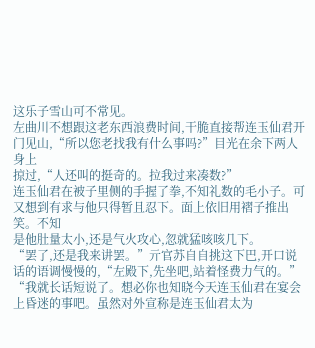这乐子雪山可不常见。
左曲川不想跟这老东西浪费时间,干脆直接帮连玉仙君开门见山,“所以您老找我有什么事吗?”目光在余下两人身上
掠过,“人还叫的挺奇的。拉我过来凑数?”
连玉仙君在被子里侧的手握了拳,不知礼数的毛小子。可又想到有求与他只得暂且忍下。面上依旧用褶子推出笑。不知
是他肚量太小,还是气火攻心,忽就猛咳咳几下。
“罢了,还是我来讲罢。”亓官苏自自挑这下巴,开口说话的语调慢慢的,“左殿下,先坐吧,站着怪费力气的。”
“我就长话短说了。想必你也知晓今天连玉仙君在宴会上昏迷的事吧。虽然对外宣称是连玉仙君太为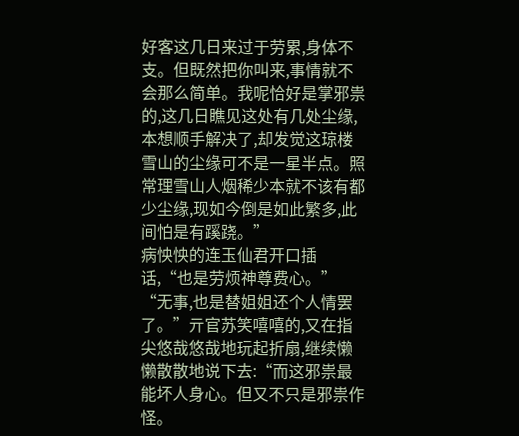好客这几日来过于劳累,身体不支。但既然把你叫来,事情就不会那么简单。我呢恰好是掌邪祟的,这几日瞧见这处有几处尘缘,本想顺手解决了,却发觉这琼楼雪山的尘缘可不是一星半点。照常理雪山人烟稀少本就不该有都少尘缘,现如今倒是如此繁多,此间怕是有蹊跷。”
病怏怏的连玉仙君开口插话,“也是劳烦神尊费心。”
“无事,也是替姐姐还个人情罢了。”亓官苏笑嘻嘻的,又在指尖悠哉悠哉地玩起折扇,继续懒懒散散地说下去:“而这邪祟最能坏人身心。但又不只是邪祟作怪。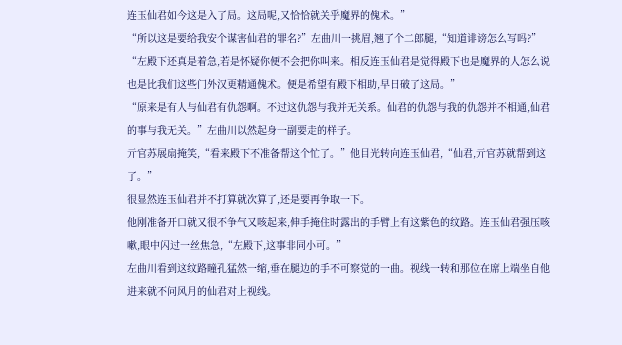连玉仙君如今这是入了局。这局呢,又恰恰就关乎魔界的傀术。”
“所以这是要给我安个谋害仙君的罪名?”左曲川一挑眉,翘了个二郎腿,“知道诽谤怎么写吗?”
“左殿下还真是着急,若是怀疑你便不会把你叫来。相反连玉仙君是觉得殿下也是魔界的人怎么说也是比我们这些门外汉更精通傀术。便是希望有殿下相助,早日破了这局。”
“原来是有人与仙君有仇怨啊。不过这仇怨与我并无关系。仙君的仇怨与我的仇怨并不相通,仙君的事与我无关。”左曲川以然起身一副要走的样子。
亓官苏展扇掩笑,“看来殿下不准备帮这个忙了。”他目光转向连玉仙君,“仙君,亓官苏就帮到这了。”
很显然连玉仙君并不打算就次算了,还是要再争取一下。
他刚准备开口就又很不争气又咳起来,伸手掩住时露出的手臂上有这紫色的纹路。连玉仙君强压咳嗽,眼中闪过一丝焦急,“左殿下,这事非同小可。”
左曲川看到这纹路瞳孔猛然一缩,垂在腿边的手不可察觉的一曲。视线一转和那位在席上端坐自他进来就不问风月的仙君对上视线。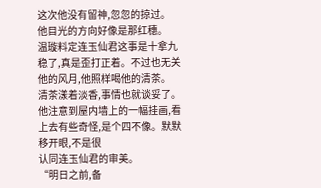这次他没有留神,忽忽的掠过。
他目光的方向好像是那红穗。
温璇料定连玉仙君这事是十拿九稳了,真是歪打正着。不过也无关他的风月,他照样喝他的清茶。
清茶漾着淡香,事情也就谈妥了。他注意到屋内墙上的一幅挂画,看上去有些奇怪,是个四不像。默默移开眼,不是很
认同连玉仙君的审美。
“明日之前,备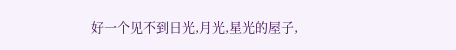好一个见不到日光,月光,星光的屋子,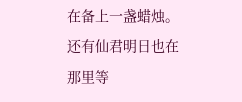在备上一盏蜡烛。还有仙君明日也在那里等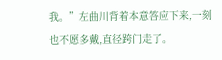我。”左曲川背着本意答应下来,一刻也不愿多戴,直径跨门走了。